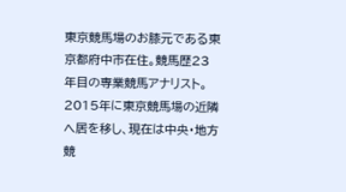東京競馬場のお膝元である東京都府中市在住。競馬歴23年目の専業競馬アナリスト。2015年に東京競馬場の近隣へ居を移し、現在は中央・地方競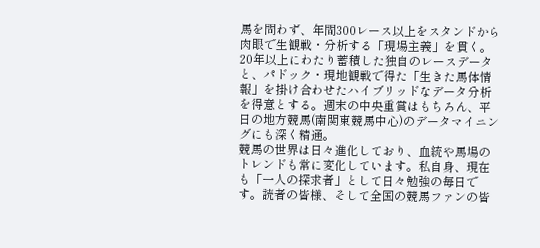馬を問わず、年間300レース以上をスタンドから肉眼で生観戦・分析する「現場主義」を貫く。
20年以上にわたり蓄積した独自のレースデータと、パドック・現地観戦で得た「生きた馬体情報」を掛け合わせたハイブリッドなデータ分析を得意とする。週末の中央重賞はもちろん、平日の地方競馬(南関東競馬中心)のデータマイニングにも深く精通。
競馬の世界は日々進化しており、血統や馬場のトレンドも常に変化しています。私自身、現在も「一人の探求者」として日々勉強の毎日です。読者の皆様、そして全国の競馬ファンの皆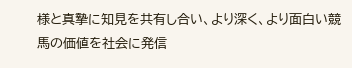様と真摯に知見を共有し合い、より深く、より面白い競馬の価値を社会に発信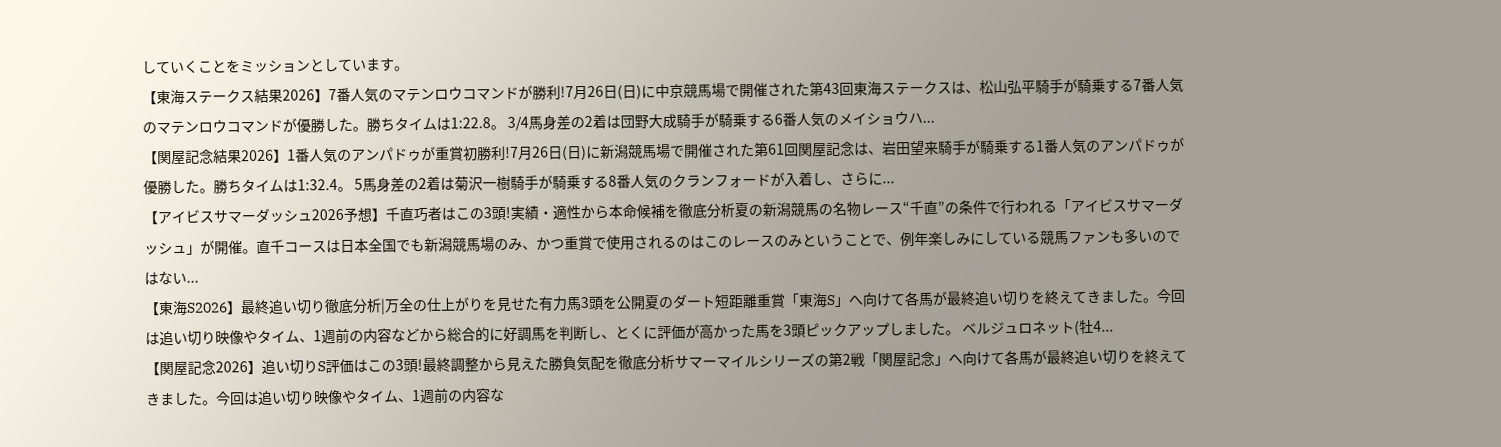していくことをミッションとしています。
【東海ステークス結果2026】7番人気のマテンロウコマンドが勝利!7月26日(日)に中京競馬場で開催された第43回東海ステークスは、松山弘平騎手が騎乗する7番人気のマテンロウコマンドが優勝した。勝ちタイムは1:22.8。 3/4馬身差の2着は団野大成騎手が騎乗する6番人気のメイショウハ...
【関屋記念結果2026】1番人気のアンパドゥが重賞初勝利!7月26日(日)に新潟競馬場で開催された第61回関屋記念は、岩田望来騎手が騎乗する1番人気のアンパドゥが優勝した。勝ちタイムは1:32.4。 5馬身差の2着は菊沢一樹騎手が騎乗する8番人気のクランフォードが入着し、さらに...
【アイビスサマーダッシュ2026予想】千直巧者はこの3頭!実績・適性から本命候補を徹底分析夏の新潟競馬の名物レース“千直”の条件で行われる「アイビスサマーダッシュ」が開催。直千コースは日本全国でも新潟競馬場のみ、かつ重賞で使用されるのはこのレースのみということで、例年楽しみにしている競馬ファンも多いのではない...
【東海S2026】最終追い切り徹底分析|万全の仕上がりを見せた有力馬3頭を公開夏のダート短距離重賞「東海S」へ向けて各馬が最終追い切りを終えてきました。今回は追い切り映像やタイム、1週前の内容などから総合的に好調馬を判断し、とくに評価が高かった馬を3頭ピックアップしました。 ベルジュロネット(牡4...
【関屋記念2026】追い切りS評価はこの3頭!最終調整から見えた勝負気配を徹底分析サマーマイルシリーズの第2戦「関屋記念」へ向けて各馬が最終追い切りを終えてきました。今回は追い切り映像やタイム、1週前の内容な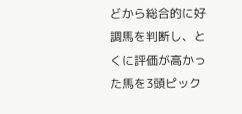どから総合的に好調馬を判断し、とくに評価が高かった馬を3頭ピック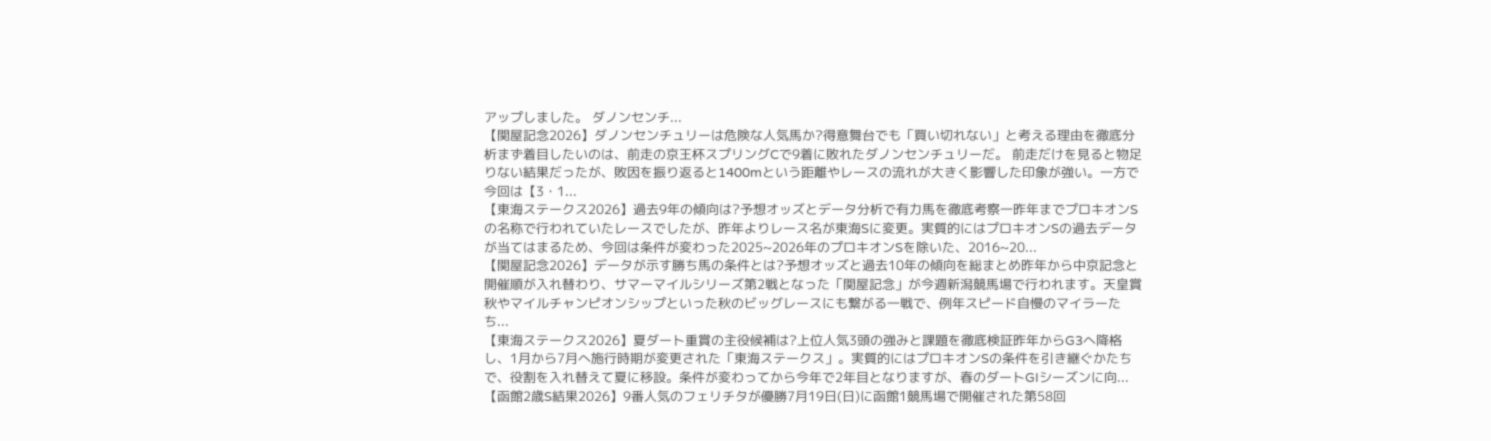アップしました。 ダノンセンチ...
【関屋記念2026】ダノンセンチュリーは危険な人気馬か?得意舞台でも「買い切れない」と考える理由を徹底分析まず着目したいのは、前走の京王杯スプリングCで9着に敗れたダノンセンチュリーだ。 前走だけを見ると物足りない結果だったが、敗因を振り返ると1400mという距離やレースの流れが大きく影響した印象が強い。一方で今回は【3・1...
【東海ステークス2026】過去9年の傾向は?予想オッズとデータ分析で有力馬を徹底考察一昨年までプロキオンSの名称で行われていたレースでしたが、昨年よりレース名が東海Sに変更。実質的にはプロキオンSの過去データが当てはまるため、今回は条件が変わった2025~2026年のプロキオンSを除いた、2016~20...
【関屋記念2026】データが示す勝ち馬の条件とは?予想オッズと過去10年の傾向を総まとめ昨年から中京記念と開催順が入れ替わり、サマーマイルシリーズ第2戦となった「関屋記念」が今週新潟競馬場で行われます。天皇賞秋やマイルチャンピオンシップといった秋のビッグレースにも繋がる一戦で、例年スピード自慢のマイラーたち...
【東海ステークス2026】夏ダート重賞の主役候補は?上位人気3頭の強みと課題を徹底検証昨年からG3へ降格し、1月から7月へ施行時期が変更された「東海ステークス」。実質的にはプロキオンSの条件を引き継ぐかたちで、役割を入れ替えて夏に移設。条件が変わってから今年で2年目となりますが、春のダートGIシーズンに向...
【函館2歳S結果2026】9番人気のフェリチタが優勝7月19日(日)に函館1競馬場で開催された第58回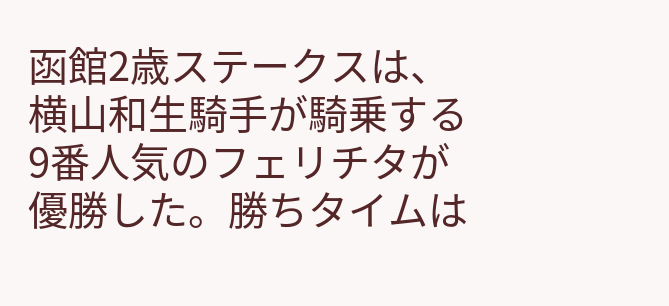函館2歳ステークスは、横山和生騎手が騎乗する9番人気のフェリチタが優勝した。勝ちタイムは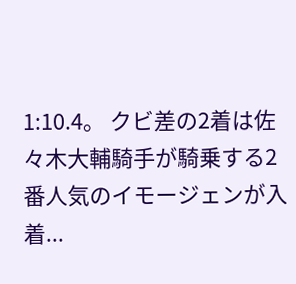1:10.4。 クビ差の2着は佐々木大輔騎手が騎乗する2番人気のイモージェンが入着...